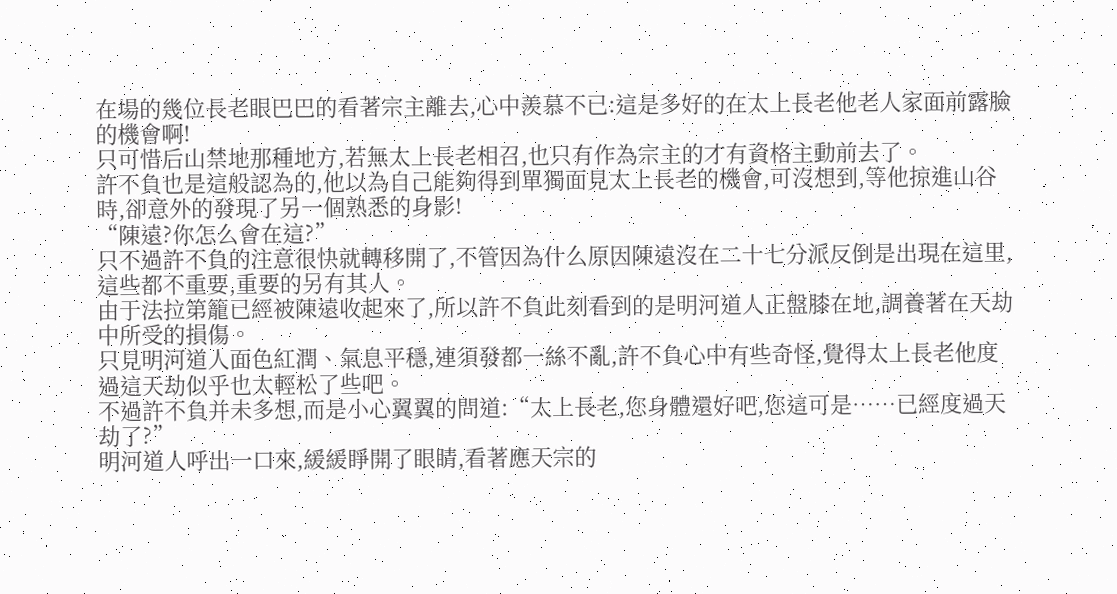在場的幾位長老眼巴巴的看著宗主離去,心中羨慕不已:這是多好的在太上長老他老人家面前露臉的機會啊!
只可惜后山禁地那種地方,若無太上長老相召,也只有作為宗主的才有資格主動前去了。
許不負也是這般認為的,他以為自己能夠得到單獨面見太上長老的機會,可沒想到,等他掠進山谷時,卻意外的發現了另一個熟悉的身影!
“陳遠?你怎么會在這?”
只不過許不負的注意很快就轉移開了,不管因為什么原因陳遠沒在二十七分派反倒是出現在這里,這些都不重要,重要的另有其人。
由于法拉第籠已經被陳遠收起來了,所以許不負此刻看到的是明河道人正盤膝在地,調養著在天劫中所受的損傷。
只見明河道人面色紅潤、氣息平穩,連須發都一絲不亂,許不負心中有些奇怪,覺得太上長老他度過這天劫似乎也太輕松了些吧。
不過許不負并未多想,而是小心翼翼的問道:“太上長老,您身體還好吧,您這可是……已經度過天劫了?”
明河道人呼出一口來,緩緩睜開了眼睛,看著應天宗的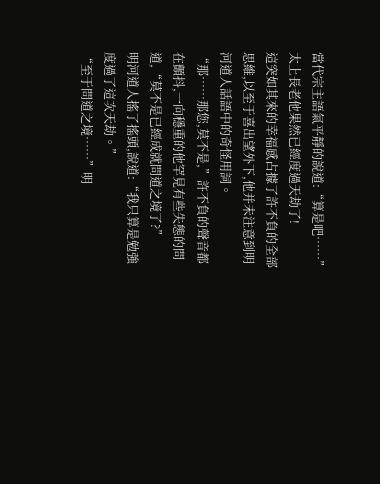當代宗主語氣平靜的說道:“算是吧……”
太上長老他果然已經度過天劫了!
這突如其來的幸福感占據了許不負的全部思維,以至于喜出望外下,他并未注意到明河道人話語中的奇怪用詞。
“那……那您,莫不是,”許不負的聲音都在顫抖,一向穩重的他罕見有些失態的問道,“莫不是已經成就問道之境了?”
明河道人搖了搖頭,說道:“我只算是勉強度過了這次天劫。”
“至于問道之境……”明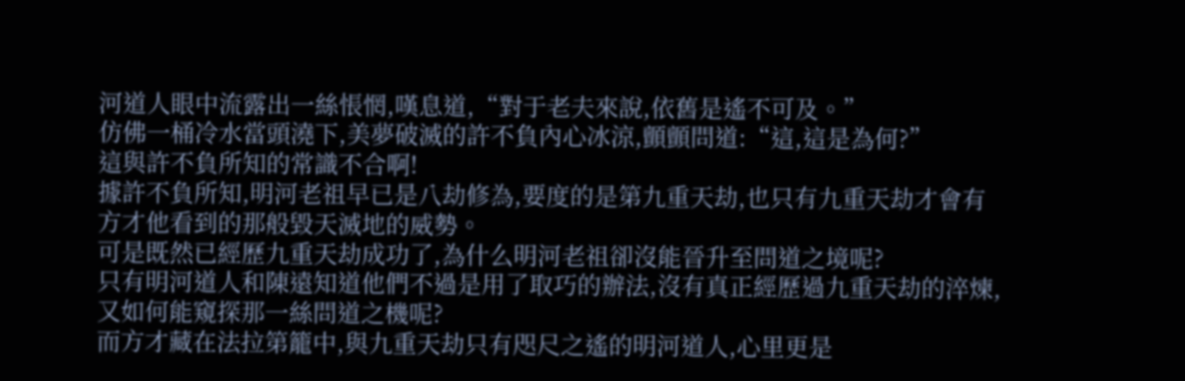河道人眼中流露出一絲悵惘,嘆息道,“對于老夫來說,依舊是遙不可及。”
仿佛一桶冷水當頭澆下,美夢破滅的許不負內心冰涼,顫顫問道:“這,這是為何?”
這與許不負所知的常識不合啊!
據許不負所知,明河老祖早已是八劫修為,要度的是第九重天劫,也只有九重天劫才會有方才他看到的那般毀天滅地的威勢。
可是既然已經歷九重天劫成功了,為什么明河老祖卻沒能晉升至問道之境呢?
只有明河道人和陳遠知道他們不過是用了取巧的辦法,沒有真正經歷過九重天劫的淬煉,又如何能窺探那一絲問道之機呢?
而方才藏在法拉第籠中,與九重天劫只有咫尺之遙的明河道人,心里更是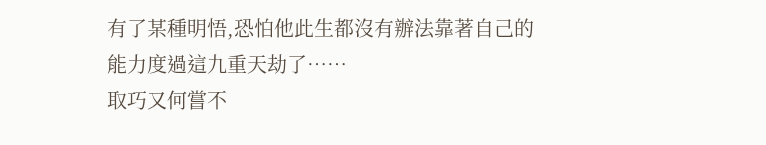有了某種明悟,恐怕他此生都沒有辦法靠著自己的能力度過這九重天劫了……
取巧又何嘗不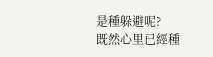是種躲避呢?
既然心里已經種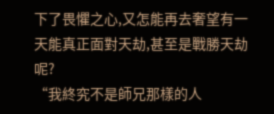下了畏懼之心,又怎能再去奢望有一天能真正面對天劫,甚至是戰勝天劫呢?
“我終究不是師兄那樣的人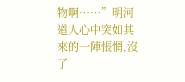物啊……”明河道人心中突如其來的一陣悵惘,沒了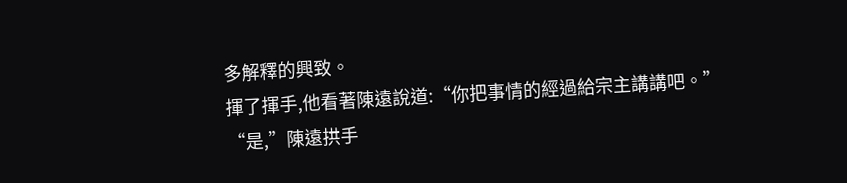多解釋的興致。
揮了揮手,他看著陳遠說道:“你把事情的經過給宗主講講吧。”
“是,”陳遠拱手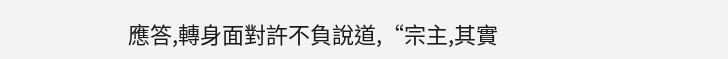應答,轉身面對許不負說道,“宗主,其實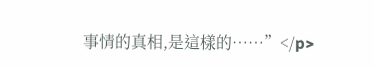事情的真相,是這樣的……”</p>